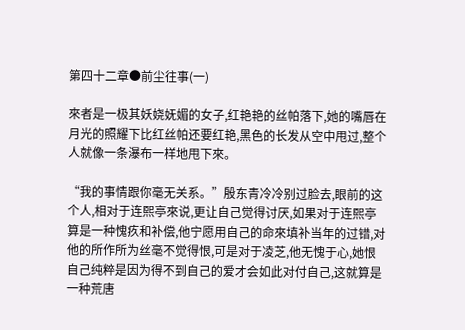第四十二章●前尘往事(一)

來者是一极其妖娆妩媚的女子,红艳艳的丝帕落下,她的嘴唇在月光的照耀下比红丝帕还要红艳,黑色的长发从空中甩过,整个人就像一条瀑布一样地甩下來。

“我的事情跟你毫无关系。”殷东青冷冷别过脸去,眼前的这个人,相对于连熙亭來说,更让自己觉得讨厌,如果对于连熙亭算是一种愧疚和补偿,他宁愿用自己的命來填补当年的过错,对他的所作所为丝毫不觉得恨,可是对于凌芝,他无愧于心,她恨自己纯粹是因为得不到自己的爱才会如此对付自己,这就算是一种荒唐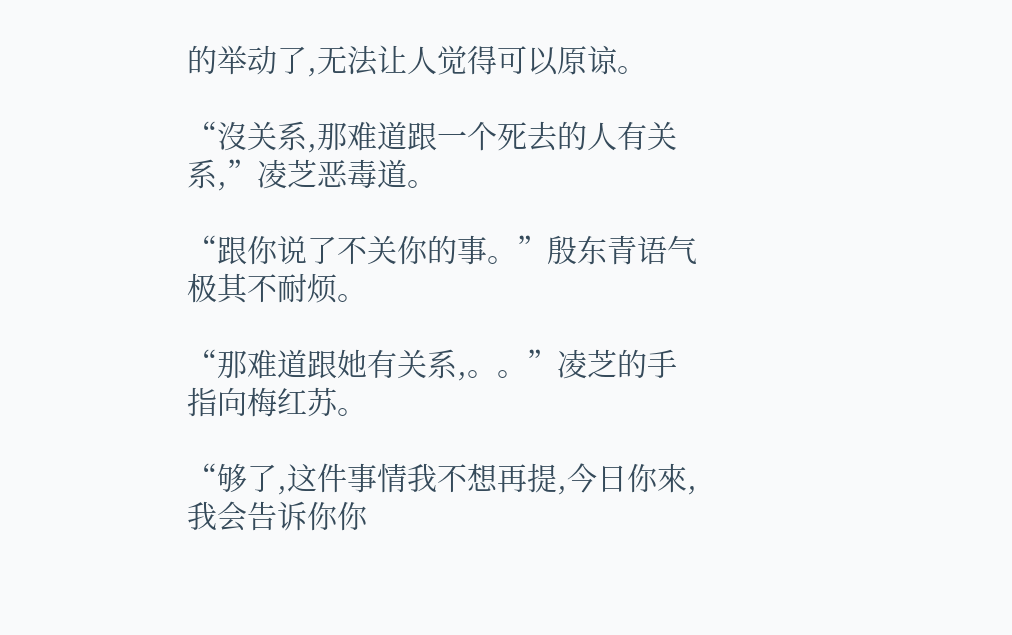的举动了,无法让人觉得可以原谅。

“沒关系,那难道跟一个死去的人有关系,”凌芝恶毒道。

“跟你说了不关你的事。”殷东青语气极其不耐烦。

“那难道跟她有关系,。。”凌芝的手指向梅红苏。

“够了,这件事情我不想再提,今日你來,我会告诉你你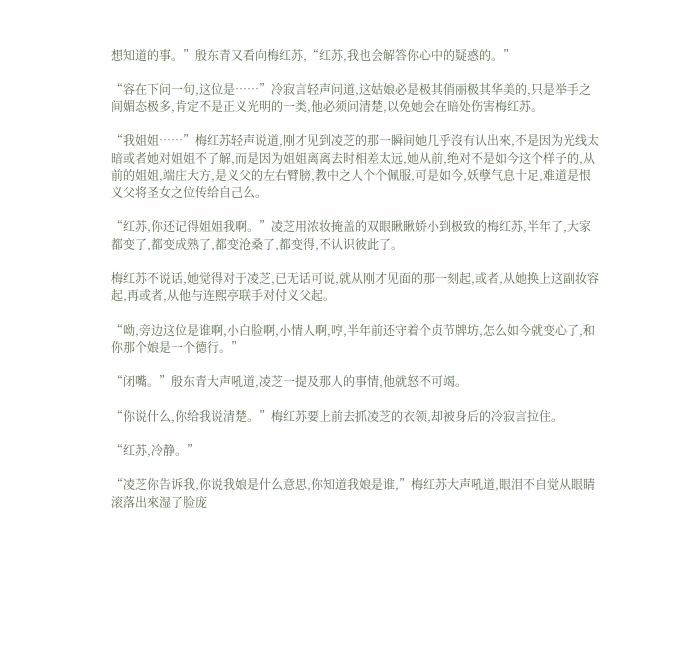想知道的事。”殷东青又看向梅红苏,“红苏,我也会解答你心中的疑惑的。”

“容在下问一句,这位是……”冷寂言轻声问道,这姑娘必是极其俏丽极其华美的,只是举手之间媚态极多,肯定不是正义光明的一类,他必须问清楚,以免她会在暗处伤害梅红苏。

“我姐姐……”梅红苏轻声说道,刚才见到凌芝的那一瞬间她几乎沒有认出來,不是因为光线太暗或者她对姐姐不了解,而是因为姐姐离离去时相差太远,她从前,绝对不是如今这个样子的,从前的姐姐,端庄大方,是义父的左右臂膀,教中之人个个佩服,可是如今,妖孽气息十足,难道是恨义父将圣女之位传给自己么。

“红苏,你还记得姐姐我啊。”凌芝用浓妆掩盖的双眼瞅瞅娇小到极致的梅红苏,半年了,大家都变了,都变成熟了,都变沧桑了,都变得,不认识彼此了。

梅红苏不说话,她觉得对于凌芝,已无话可说,就从刚才见面的那一刻起,或者,从她换上这副妆容起,再或者,从他与连熙亭联手对付义父起。

“呦,旁边这位是谁啊,小白脸啊,小情人啊,哼,半年前还守着个贞节牌坊,怎么如今就变心了,和你那个娘是一个德行。”

“闭嘴。”殷东青大声吼道,凌芝一提及那人的事情,他就怒不可竭。

“你说什么,你给我说清楚。”梅红苏要上前去抓凌芝的衣领,却被身后的冷寂言拉住。

“红苏,冷静。”

“凌芝你告诉我,你说我娘是什么意思,你知道我娘是谁,”梅红苏大声吼道,眼泪不自觉从眼睛滚落出來湿了脸庞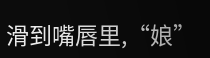滑到嘴唇里,“娘”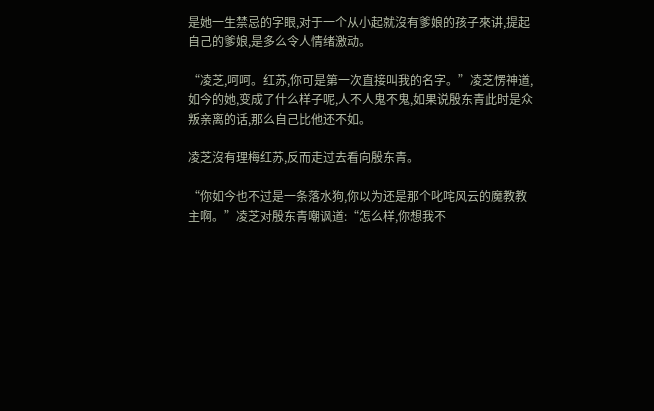是她一生禁忌的字眼,对于一个从小起就沒有爹娘的孩子來讲,提起自己的爹娘,是多么令人情绪激动。

“凌芝,呵呵。红苏,你可是第一次直接叫我的名字。”凌芝愣神道,如今的她,变成了什么样子呢,人不人鬼不鬼,如果说殷东青此时是众叛亲离的话,那么自己比他还不如。

凌芝沒有理梅红苏,反而走过去看向殷东青。

“你如今也不过是一条落水狗,你以为还是那个叱咤风云的魔教教主啊。”凌芝对殷东青嘲讽道:“怎么样,你想我不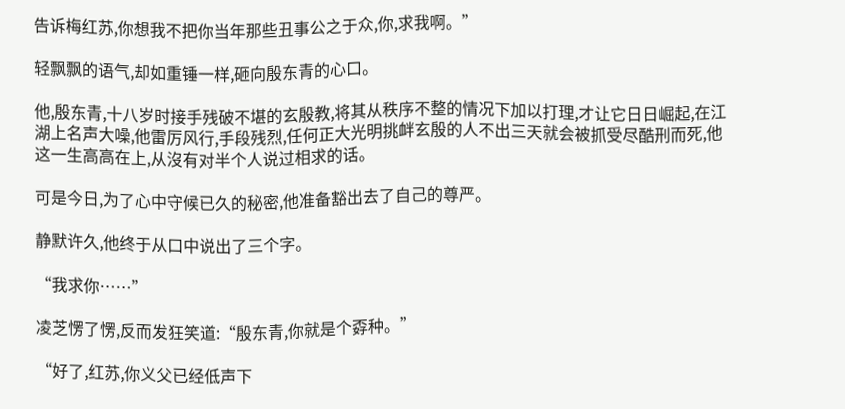告诉梅红苏,你想我不把你当年那些丑事公之于众,你,求我啊。”

轻飘飘的语气,却如重锤一样,砸向殷东青的心口。

他,殷东青,十八岁时接手残破不堪的玄殷教,将其从秩序不整的情况下加以打理,才让它日日崛起,在江湖上名声大噪,他雷厉风行,手段残烈,任何正大光明挑衅玄殷的人不出三天就会被抓受尽酷刑而死,他这一生高高在上,从沒有对半个人说过相求的话。

可是今日,为了心中守候已久的秘密,他准备豁出去了自己的尊严。

静默许久,他终于从口中说出了三个字。

“我求你……”

凌芝愣了愣,反而发狂笑道:“殷东青,你就是个孬种。”

“好了,红苏,你义父已经低声下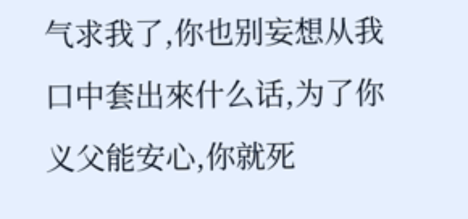气求我了,你也别妄想从我口中套出來什么话,为了你义父能安心,你就死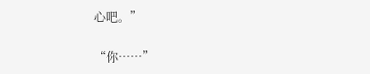心吧。”

“你……”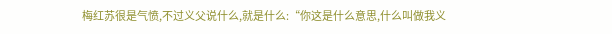梅红苏很是气愤,不过义父说什么,就是什么:“你这是什么意思,什么叫做我义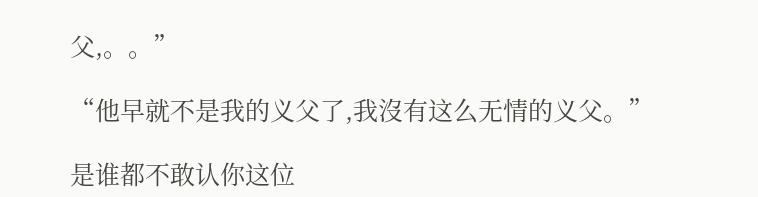父,。。”

“他早就不是我的义父了,我沒有这么无情的义父。”

是谁都不敢认你这位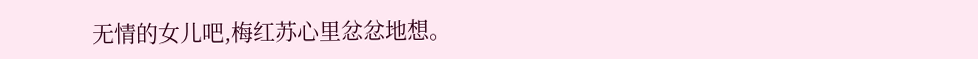无情的女儿吧,梅红苏心里忿忿地想。